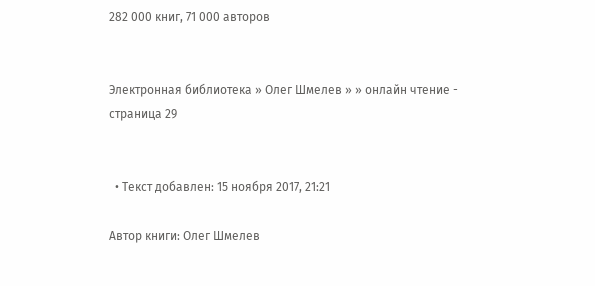282 000 книг, 71 000 авторов


Электронная библиотека » Олег Шмелев » » онлайн чтение - страница 29


  • Текст добавлен: 15 ноября 2017, 21:21

Автор книги: Олег Шмелев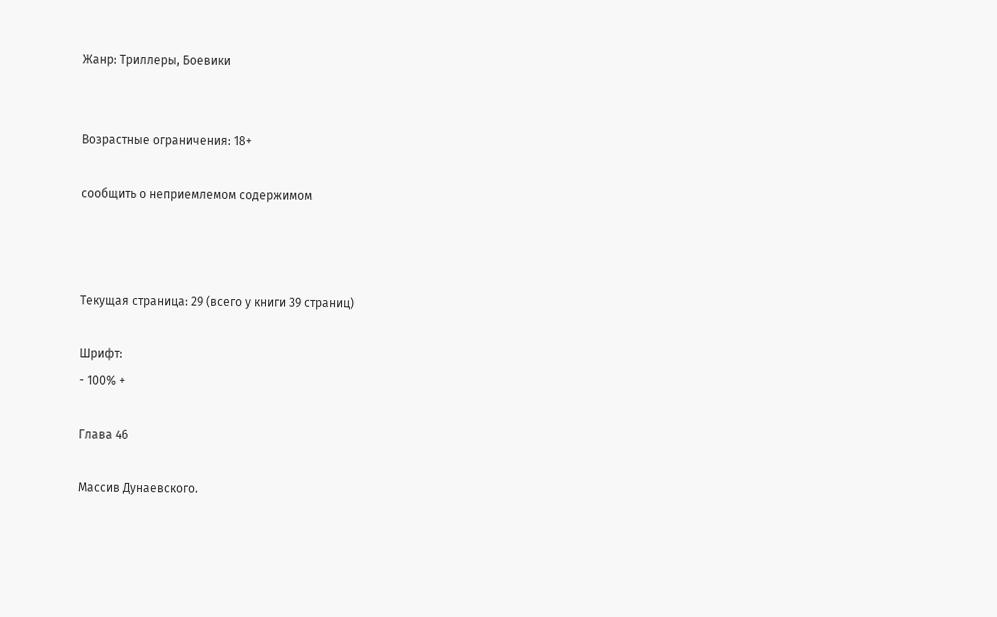Жанр: Триллеры, Боевики


Возрастные ограничения: 18+

сообщить о неприемлемом содержимом



Текущая страница: 29 (всего у книги 39 страниц)

Шрифт:
- 100% +

Глава 46

Массив Дунаевского.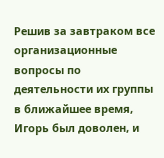Решив за завтраком все организационные вопросы по деятельности их группы в ближайшее время, Игорь был доволен, и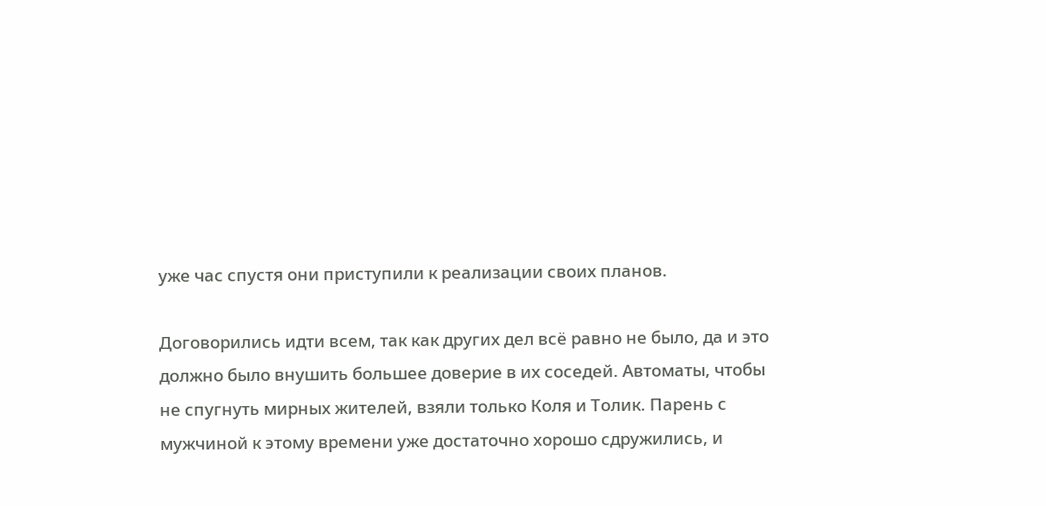уже час спустя они приступили к реализации своих планов.

Договорились идти всем, так как других дел всё равно не было, да и это должно было внушить большее доверие в их соседей. Автоматы, чтобы не спугнуть мирных жителей, взяли только Коля и Толик. Парень с мужчиной к этому времени уже достаточно хорошо сдружились, и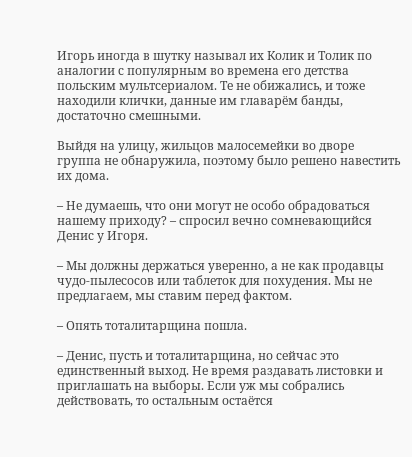Игорь иногда в шутку называл их Колик и Толик по аналогии с популярным во времена его детства польским мультсериалом. Те не обижались, и тоже находили клички, данные им главарём банды, достаточно смешными.

Выйдя на улицу, жильцов малосемейки во дворе группа не обнаружила, поэтому было решено навестить их дома.

– Не думаешь, что они могут не особо обрадоваться нашему приходу? – спросил вечно сомневающийся Денис у Игоря.

– Мы должны держаться уверенно, а не как продавцы чудо-пылесосов или таблеток для похудения. Мы не предлагаем, мы ставим перед фактом.

– Опять тоталитарщина пошла.

– Денис, пусть и тоталитарщина, но сейчас это единственный выход. Не время раздавать листовки и приглашать на выборы. Если уж мы собрались действовать, то остальным остаётся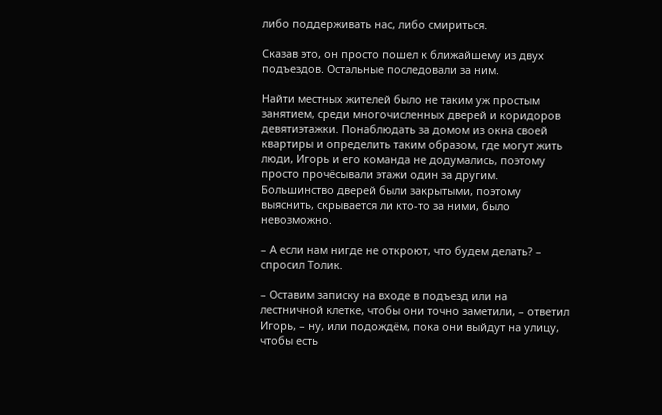либо поддерживать нас, либо смириться.

Сказав это, он просто пошел к ближайшему из двух подъездов. Остальные последовали за ним.

Найти местных жителей было не таким уж простым занятием, среди многочисленных дверей и коридоров девятиэтажки. Понаблюдать за домом из окна своей квартиры и определить таким образом, где могут жить люди, Игорь и его команда не додумались, поэтому просто прочёсывали этажи один за другим. Большинство дверей были закрытыми, поэтому выяснить, скрывается ли кто-то за ними, было невозможно.

– А если нам нигде не откроют, что будем делать? – спросил Толик.

– Оставим записку на входе в подъезд или на лестничной клетке, чтобы они точно заметили, – ответил Игорь, – ну, или подождём, пока они выйдут на улицу, чтобы есть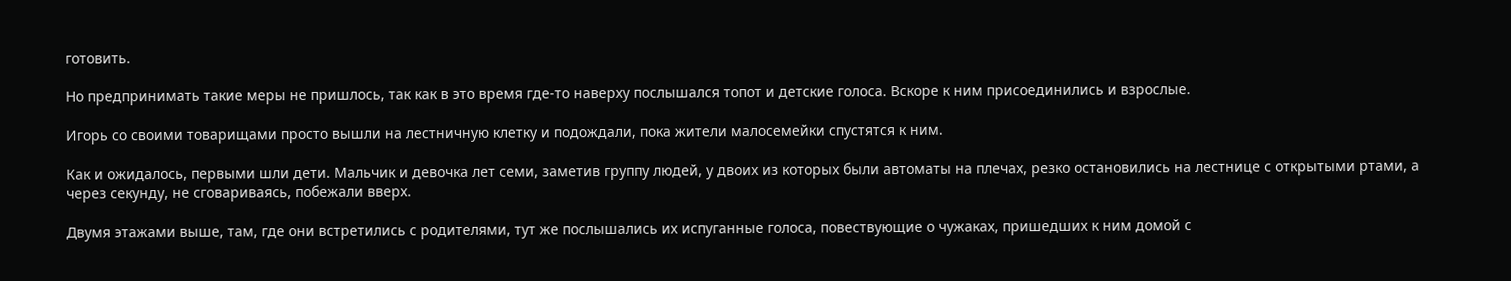готовить.

Но предпринимать такие меры не пришлось, так как в это время где-то наверху послышался топот и детские голоса. Вскоре к ним присоединились и взрослые.

Игорь со своими товарищами просто вышли на лестничную клетку и подождали, пока жители малосемейки спустятся к ним.

Как и ожидалось, первыми шли дети. Мальчик и девочка лет семи, заметив группу людей, у двоих из которых были автоматы на плечах, резко остановились на лестнице с открытыми ртами, а через секунду, не сговариваясь, побежали вверх.

Двумя этажами выше, там, где они встретились с родителями, тут же послышались их испуганные голоса, повествующие о чужаках, пришедших к ним домой с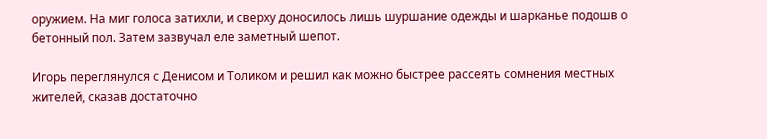оружием. На миг голоса затихли, и сверху доносилось лишь шуршание одежды и шарканье подошв о бетонный пол. Затем зазвучал еле заметный шепот.

Игорь переглянулся с Денисом и Толиком и решил как можно быстрее рассеять сомнения местных жителей, сказав достаточно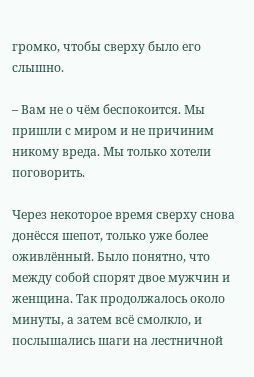громко, чтобы сверху было его слышно.

– Вам не о чём беспокоится. Мы пришли с миром и не причиним никому вреда. Мы только хотели поговорить.

Через некоторое время сверху снова донёсся шепот, только уже более оживлённый. Было понятно, что между собой спорят двое мужчин и женщина. Так продолжалось около минуты, а затем всё смолкло, и послышались шаги на лестничной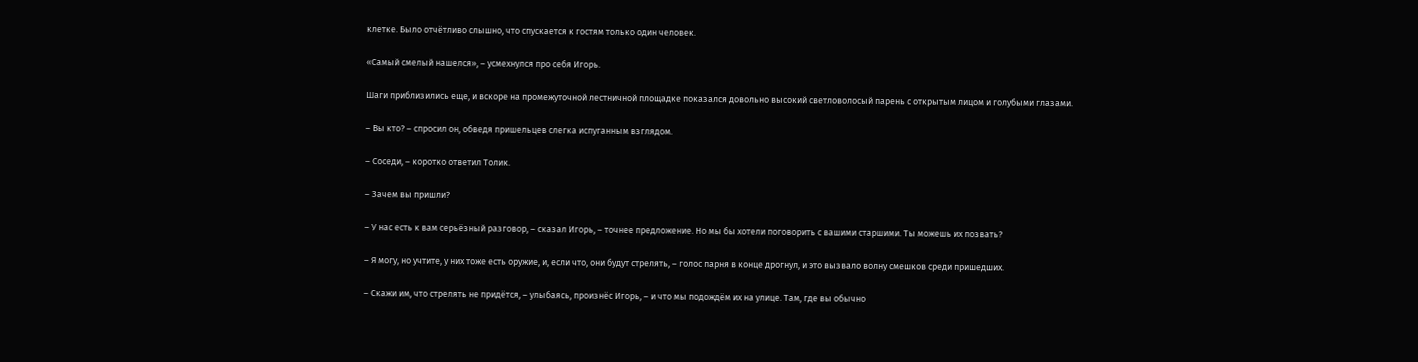клетке. Было отчётливо слышно, что спускается к гостям только один человек.

«Самый смелый нашелся», – усмехнулся про себя Игорь.

Шаги приблизились еще, и вскоре на промежуточной лестничной площадке показался довольно высокий светловолосый парень с открытым лицом и голубыми глазами.

– Вы кто? – спросил он, обведя пришельцев слегка испуганным взглядом.

– Соседи, – коротко ответил Толик.

– Зачем вы пришли?

– У нас есть к вам серьёзный разговор, – сказал Игорь, – точнее предложение. Но мы бы хотели поговорить с вашими старшими. Ты можешь их позвать?

– Я могу, но учтите, у них тоже есть оружие, и, если что, они будут стрелять, – голос парня в конце дрогнул, и это вызвало волну смешков среди пришедших.

– Скажи им, что стрелять не придётся, – улыбаясь, произнёс Игорь, – и что мы подождём их на улице. Там, где вы обычно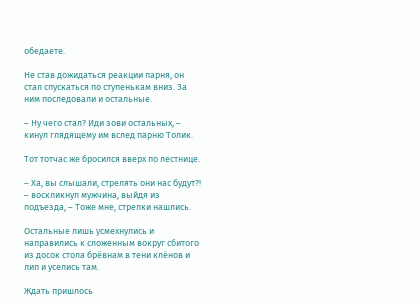обедаете.

Не став дожидаться реакции парня, он стал спускаться по ступенькам вниз. За ним последовали и остальные.

– Ну чего стал? Иди зови остальных, – кинул глядящему им вслед парню Толик.

Тот тотчас же бросился вверх по лестнице.

– Ха, вы слышали, стрелять они нас будут?! – воскликнул мужчина, выйдя из подъезда, – Тоже мне, стрелки нашлись.

Остальные лишь усмехнулись и направились к сложенным вокруг сбитого из досок стола брёвнам в тени клёнов и лип и уселись там.

Ждать пришлось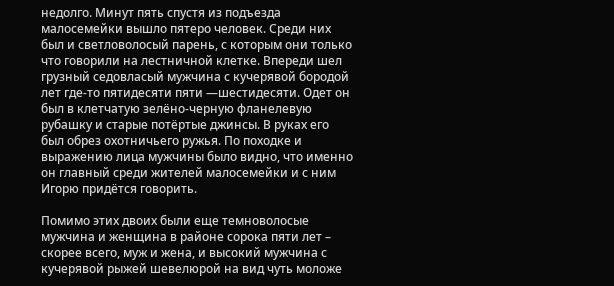недолго. Минут пять спустя из подъезда малосемейки вышло пятеро человек. Среди них был и светловолосый парень, с которым они только что говорили на лестничной клетке. Впереди шел грузный седовласый мужчина с кучерявой бородой лет где-то пятидесяти пяти —шестидесяти. Одет он был в клетчатую зелёно-черную фланелевую рубашку и старые потёртые джинсы. В руках его был обрез охотничьего ружья. По походке и выражению лица мужчины было видно, что именно он главный среди жителей малосемейки и с ним Игорю придётся говорить.

Помимо этих двоих были еще темноволосые мужчина и женщина в районе сорока пяти лет – скорее всего, муж и жена, и высокий мужчина с кучерявой рыжей шевелюрой на вид чуть моложе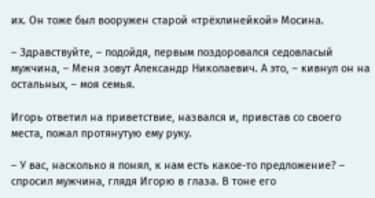их. Он тоже был вооружен старой «трёхлинейкой» Мосина.

– Здравствуйте, – подойдя, первым поздоровался седовласый мужчина, – Меня зовут Александр Николаевич. А это, – кивнул он на остальных, – моя семья.

Игорь ответил на приветствие, назвался и, привстав со своего места, пожал протянутую ему руку.

– У вас, насколько я понял, к нам есть какое-то предложение? – спросил мужчина, глядя Игорю в глаза. В тоне его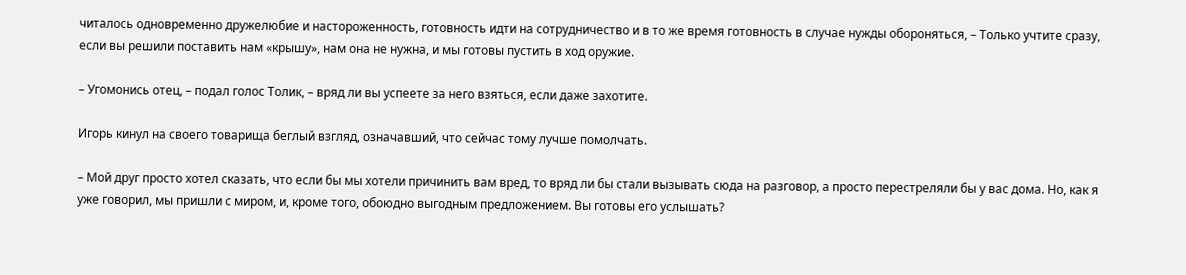читалось одновременно дружелюбие и настороженность, готовность идти на сотрудничество и в то же время готовность в случае нужды обороняться, – Только учтите сразу, если вы решили поставить нам «крышу», нам она не нужна, и мы готовы пустить в ход оружие.

– Угомонись отец, – подал голос Толик, – вряд ли вы успеете за него взяться, если даже захотите.

Игорь кинул на своего товарища беглый взгляд, означавший, что сейчас тому лучше помолчать.

– Мой друг просто хотел сказать, что если бы мы хотели причинить вам вред, то вряд ли бы стали вызывать сюда на разговор, а просто перестреляли бы у вас дома. Но, как я уже говорил, мы пришли с миром, и, кроме того, обоюдно выгодным предложением. Вы готовы его услышать?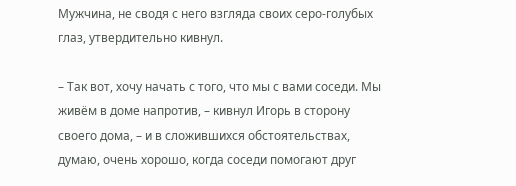Мужчина, не сводя с него взгляда своих серо-голубых глаз, утвердительно кивнул.

– Так вот, хочу начать с того, что мы с вами соседи. Мы живём в доме напротив, – кивнул Игорь в сторону своего дома, – и в сложившихся обстоятельствах, думаю, очень хорошо, когда соседи помогают друг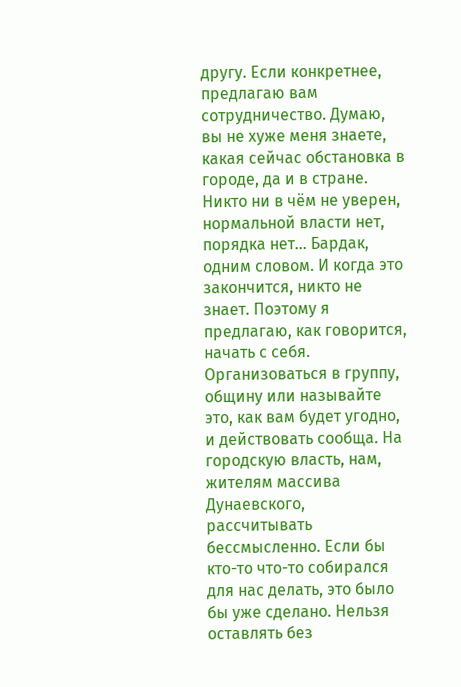другу. Если конкретнее, предлагаю вам сотрудничество. Думаю, вы не хуже меня знаете, какая сейчас обстановка в городе, да и в стране. Никто ни в чём не уверен, нормальной власти нет, порядка нет… Бардак, одним словом. И когда это закончится, никто не знает. Поэтому я предлагаю, как говорится, начать с себя. Организоваться в группу, общину или называйте это, как вам будет угодно, и действовать сообща. На городскую власть, нам, жителям массива Дунаевского, рассчитывать бессмысленно. Если бы кто-то что-то собирался для нас делать, это было бы уже сделано. Нельзя оставлять без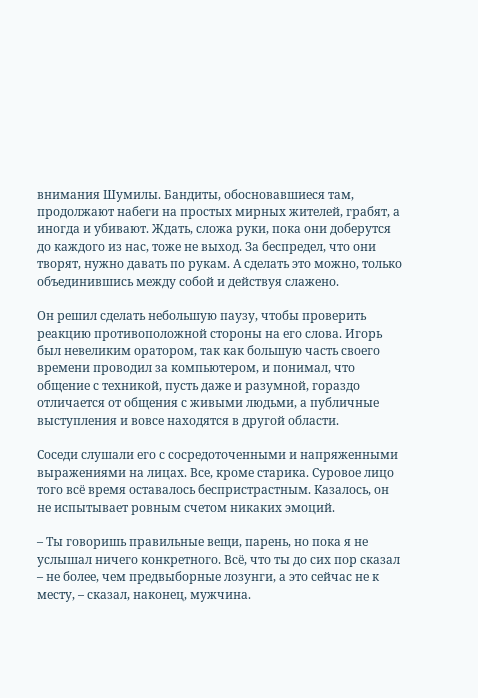внимания Шумилы. Бандиты, обосновавшиеся там, продолжают набеги на простых мирных жителей, грабят, а иногда и убивают. Ждать, сложа руки, пока они доберутся до каждого из нас, тоже не выход. За беспредел, что они творят, нужно давать по рукам. А сделать это можно, только объединившись между собой и действуя слажено.

Он решил сделать небольшую паузу, чтобы проверить реакцию противоположной стороны на его слова. Игорь был невеликим оратором, так как большую часть своего времени проводил за компьютером, и понимал, что общение с техникой, пусть даже и разумной, гораздо отличается от общения с живыми людьми, а публичные выступления и вовсе находятся в другой области.

Соседи слушали его с сосредоточенными и напряженными выражениями на лицах. Все, кроме старика. Суровое лицо того всё время оставалось беспристрастным. Казалось, он не испытывает ровным счетом никаких эмоций.

– Ты говоришь правильные вещи, парень, но пока я не услышал ничего конкретного. Всё, что ты до сих пор сказал – не более, чем предвыборные лозунги, а это сейчас не к месту, – сказал, наконец, мужчина.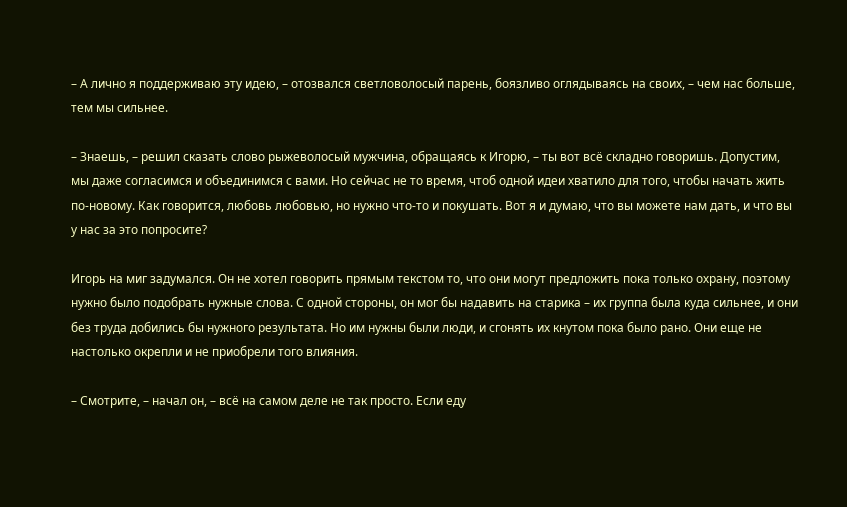– А лично я поддерживаю эту идею, – отозвался светловолосый парень, боязливо оглядываясь на своих, – чем нас больше, тем мы сильнее.

– Знаешь, – решил сказать слово рыжеволосый мужчина, обращаясь к Игорю, – ты вот всё складно говоришь. Допустим, мы даже согласимся и объединимся с вами. Но сейчас не то время, чтоб одной идеи хватило для того, чтобы начать жить по-новому. Как говорится, любовь любовью, но нужно что-то и покушать. Вот я и думаю, что вы можете нам дать, и что вы у нас за это попросите?

Игорь на миг задумался. Он не хотел говорить прямым текстом то, что они могут предложить пока только охрану, поэтому нужно было подобрать нужные слова. С одной стороны, он мог бы надавить на старика – их группа была куда сильнее, и они без труда добились бы нужного результата. Но им нужны были люди, и сгонять их кнутом пока было рано. Они еще не настолько окрепли и не приобрели того влияния.

– Смотрите, – начал он, – всё на самом деле не так просто. Если еду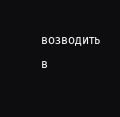возводить в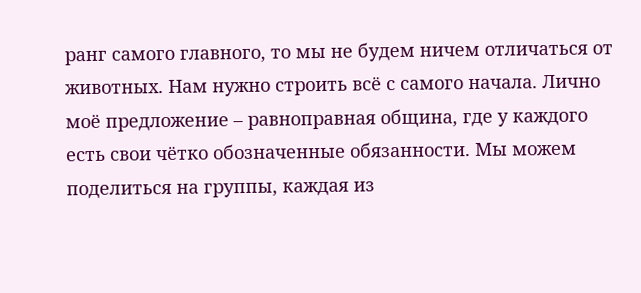ранг самого главного, то мы не будем ничем отличаться от животных. Нам нужно строить всё с самого начала. Лично моё предложение – равноправная община, где у каждого есть свои чётко обозначенные обязанности. Мы можем поделиться на группы, каждая из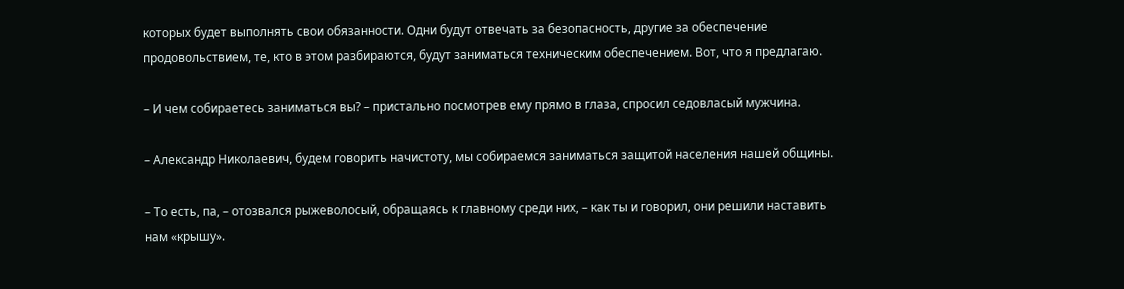которых будет выполнять свои обязанности. Одни будут отвечать за безопасность, другие за обеспечение продовольствием, те, кто в этом разбираются, будут заниматься техническим обеспечением. Вот, что я предлагаю.

– И чем собираетесь заниматься вы? – пристально посмотрев ему прямо в глаза, спросил седовласый мужчина.

– Александр Николаевич, будем говорить начистоту, мы собираемся заниматься защитой населения нашей общины.

– То есть, па, – отозвался рыжеволосый, обращаясь к главному среди них, – как ты и говорил, они решили наставить нам «крышу».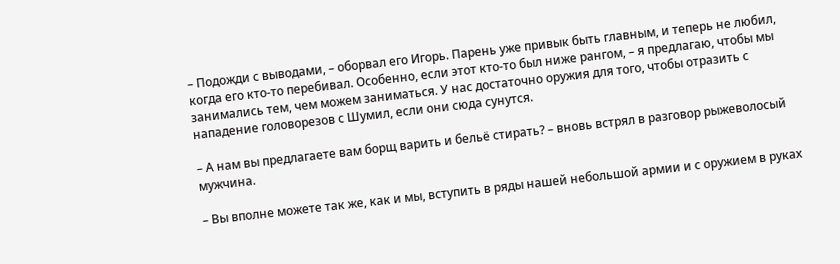– Подожди с выводами, – оборвал его Игорь. Парень уже привык быть главным, и теперь не любил, когда его кто-то перебивал. Особенно, если этот кто-то был ниже рангом, – я предлагаю, чтобы мы занимались тем, чем можем заниматься. У нас достаточно оружия для того, чтобы отразить с нападение головорезов с Шумил, если они сюда сунутся.

– А нам вы предлагаете вам борщ варить и бельё стирать? – вновь встрял в разговор рыжеволосый мужчина.

– Вы вполне можете так же, как и мы, вступить в ряды нашей небольшой армии и с оружием в руках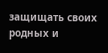защищать своих родных и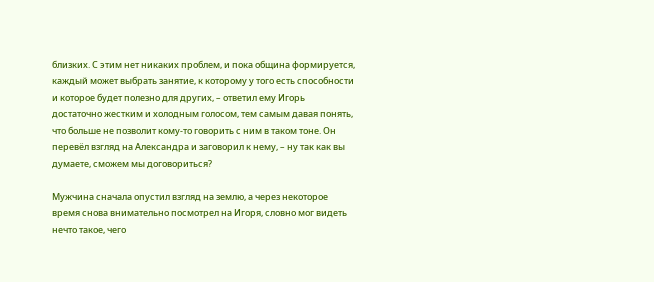близких. С этим нет никаких проблем, и пока община формируется, каждый может выбрать занятие, к которому у того есть способности и которое будет полезно для других, – ответил ему Игорь достаточно жестким и холодным голосом, тем самым давая понять, что больше не позволит кому-то говорить с ним в таком тоне. Он перевёл взгляд на Александра и заговорил к нему, – ну так как вы думаете, сможем мы договориться?

Мужчина сначала опустил взгляд на землю, а через некоторое время снова внимательно посмотрел на Игоря, словно мог видеть нечто такое, чего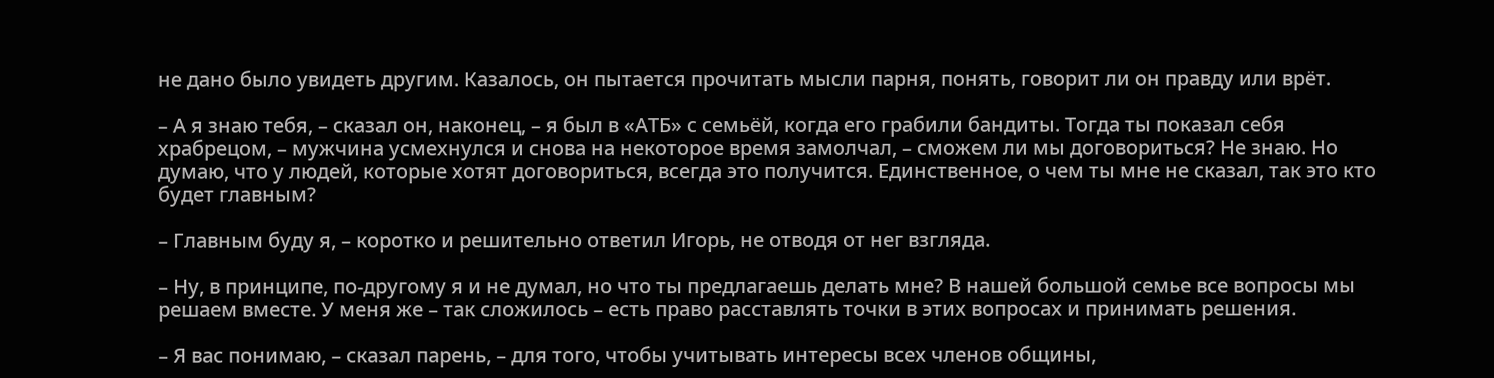не дано было увидеть другим. Казалось, он пытается прочитать мысли парня, понять, говорит ли он правду или врёт.

– А я знаю тебя, – сказал он, наконец, – я был в «АТБ» с семьёй, когда его грабили бандиты. Тогда ты показал себя храбрецом, – мужчина усмехнулся и снова на некоторое время замолчал, – сможем ли мы договориться? Не знаю. Но думаю, что у людей, которые хотят договориться, всегда это получится. Единственное, о чем ты мне не сказал, так это кто будет главным?

– Главным буду я, – коротко и решительно ответил Игорь, не отводя от нег взгляда.

– Ну, в принципе, по-другому я и не думал, но что ты предлагаешь делать мне? В нашей большой семье все вопросы мы решаем вместе. У меня же – так сложилось – есть право расставлять точки в этих вопросах и принимать решения.

– Я вас понимаю, – сказал парень, – для того, чтобы учитывать интересы всех членов общины,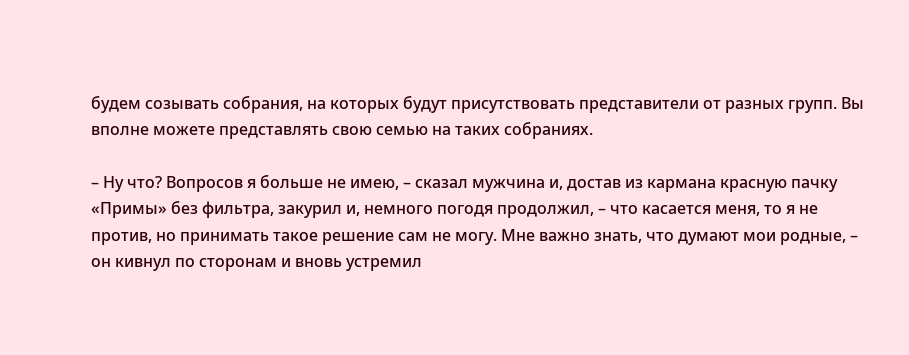будем созывать собрания, на которых будут присутствовать представители от разных групп. Вы вполне можете представлять свою семью на таких собраниях.

– Ну что? Вопросов я больше не имею, – сказал мужчина и, достав из кармана красную пачку «Примы» без фильтра, закурил и, немного погодя продолжил, – что касается меня, то я не против, но принимать такое решение сам не могу. Мне важно знать, что думают мои родные, – он кивнул по сторонам и вновь устремил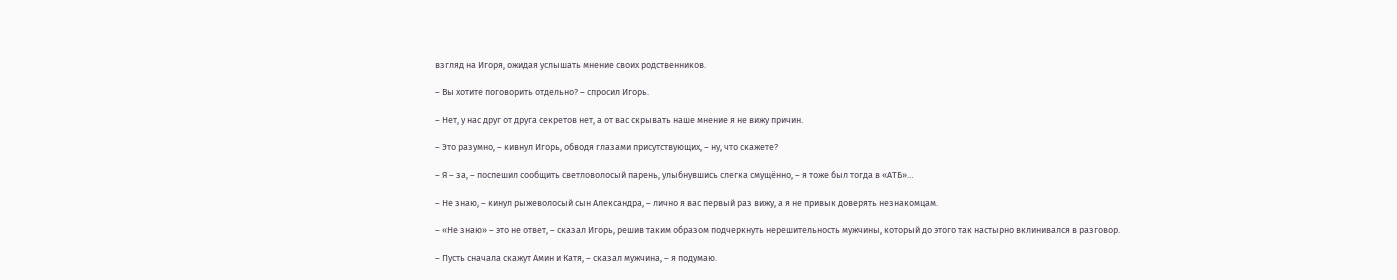взгляд на Игоря, ожидая услышать мнение своих родственников.

– Вы хотите поговорить отдельно? – спросил Игорь.

– Нет, у нас друг от друга секретов нет, а от вас скрывать наше мнение я не вижу причин.

– Это разумно, – кивнул Игорь, обводя глазами присутствующих, – ну, что скажете?

– Я – за, – поспешил сообщить светловолосый парень, улыбнувшись слегка смущённо, – я тоже был тогда в «АТБ»…

– Не знаю, – кинул рыжеволосый сын Александра, – лично я вас первый раз вижу, а я не привык доверять незнакомцам.

– «Не знаю» – это не ответ, – сказал Игорь, решив таким образом подчеркнуть нерешительность мужчины, который до этого так настырно вклинивался в разговор.

– Пусть сначала скажут Амин и Катя, – сказал мужчина, – я подумаю.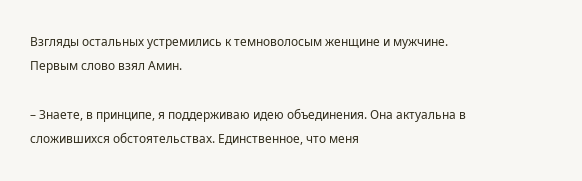Взгляды остальных устремились к темноволосым женщине и мужчине. Первым слово взял Амин.

– Знаете, в принципе, я поддерживаю идею объединения. Она актуальна в сложившихся обстоятельствах. Единственное, что меня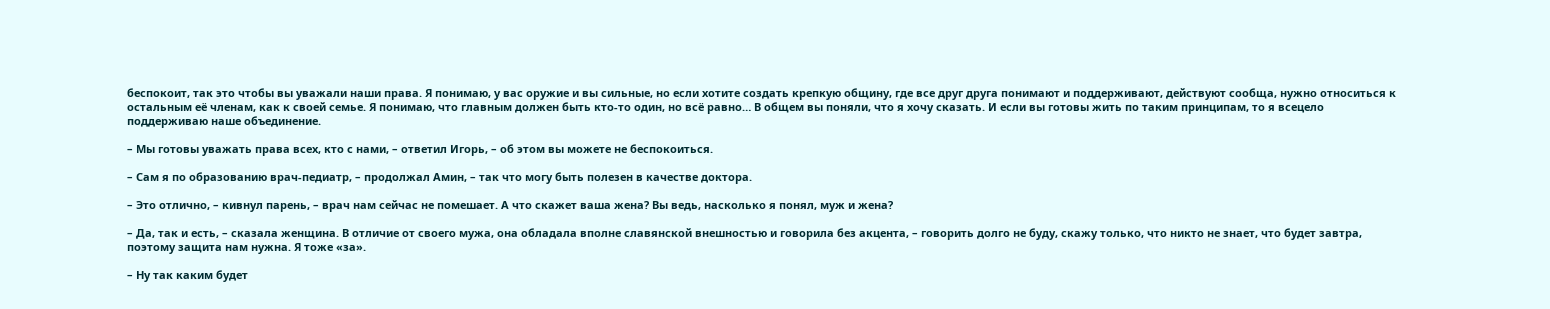беспокоит, так это чтобы вы уважали наши права. Я понимаю, у вас оружие и вы сильные, но если хотите создать крепкую общину, где все друг друга понимают и поддерживают, действуют сообща, нужно относиться к остальным её членам, как к своей семье. Я понимаю, что главным должен быть кто-то один, но всё равно… В общем вы поняли, что я хочу сказать. И если вы готовы жить по таким принципам, то я всецело поддерживаю наше объединение.

– Мы готовы уважать права всех, кто с нами, – ответил Игорь, – об этом вы можете не беспокоиться.

– Сам я по образованию врач-педиатр, – продолжал Амин, – так что могу быть полезен в качестве доктора.

– Это отлично, – кивнул парень, – врач нам сейчас не помешает. А что скажет ваша жена? Вы ведь, насколько я понял, муж и жена?

– Да, так и есть, – сказала женщина. В отличие от своего мужа, она обладала вполне славянской внешностью и говорила без акцента, – говорить долго не буду, скажу только, что никто не знает, что будет завтра, поэтому защита нам нужна. Я тоже «за».

– Ну так каким будет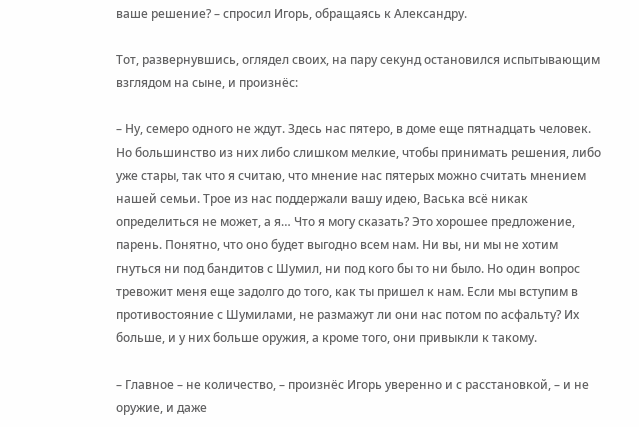ваше решение? – спросил Игорь, обращаясь к Александру.

Тот, развернувшись, оглядел своих, на пару секунд остановился испытывающим взглядом на сыне, и произнёс:

– Ну, семеро одного не ждут. Здесь нас пятеро, в доме еще пятнадцать человек. Но большинство из них либо слишком мелкие, чтобы принимать решения, либо уже стары, так что я считаю, что мнение нас пятерых можно считать мнением нашей семьи. Трое из нас поддержали вашу идею, Васька всё никак определиться не может, а я… Что я могу сказать? Это хорошее предложение, парень. Понятно, что оно будет выгодно всем нам. Ни вы, ни мы не хотим гнуться ни под бандитов с Шумил, ни под кого бы то ни было. Но один вопрос тревожит меня еще задолго до того, как ты пришел к нам. Если мы вступим в противостояние с Шумилами, не размажут ли они нас потом по асфальту? Их больше, и у них больше оружия, а кроме того, они привыкли к такому.

– Главное – не количество, – произнёс Игорь уверенно и с расстановкой, – и не оружие, и даже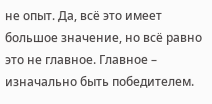не опыт. Да, всё это имеет большое значение, но всё равно это не главное. Главное – изначально быть победителем.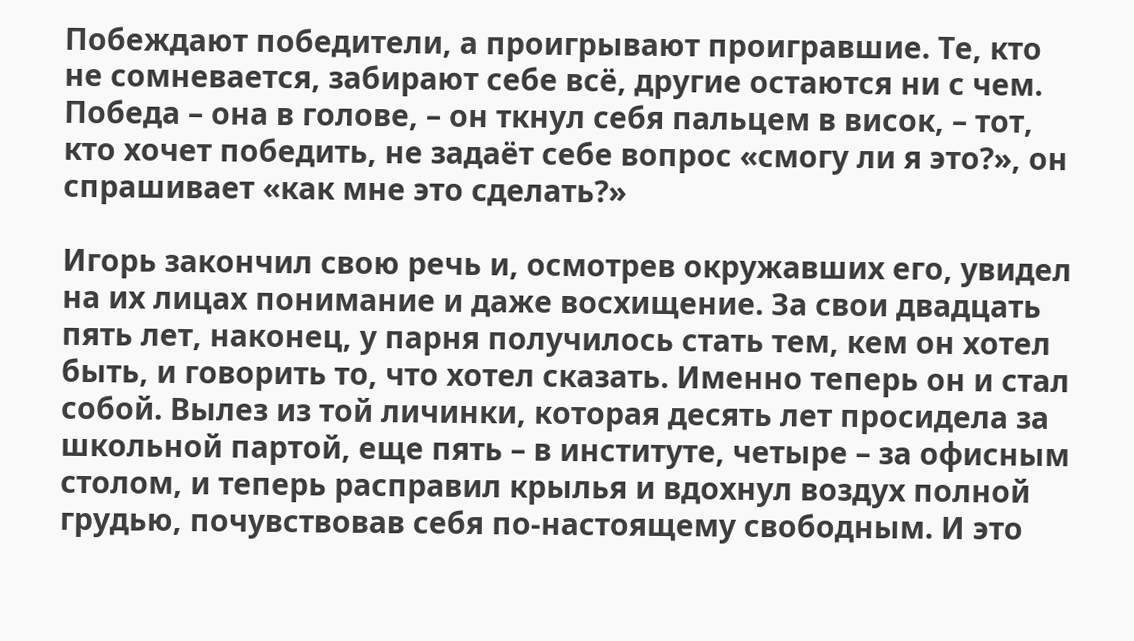Побеждают победители, а проигрывают проигравшие. Те, кто не сомневается, забирают себе всё, другие остаются ни с чем. Победа – она в голове, – он ткнул себя пальцем в висок, – тот, кто хочет победить, не задаёт себе вопрос «смогу ли я это?», он спрашивает «как мне это сделать?»

Игорь закончил свою речь и, осмотрев окружавших его, увидел на их лицах понимание и даже восхищение. За свои двадцать пять лет, наконец, у парня получилось стать тем, кем он хотел быть, и говорить то, что хотел сказать. Именно теперь он и стал собой. Вылез из той личинки, которая десять лет просидела за школьной партой, еще пять – в институте, четыре – за офисным столом, и теперь расправил крылья и вдохнул воздух полной грудью, почувствовав себя по-настоящему свободным. И это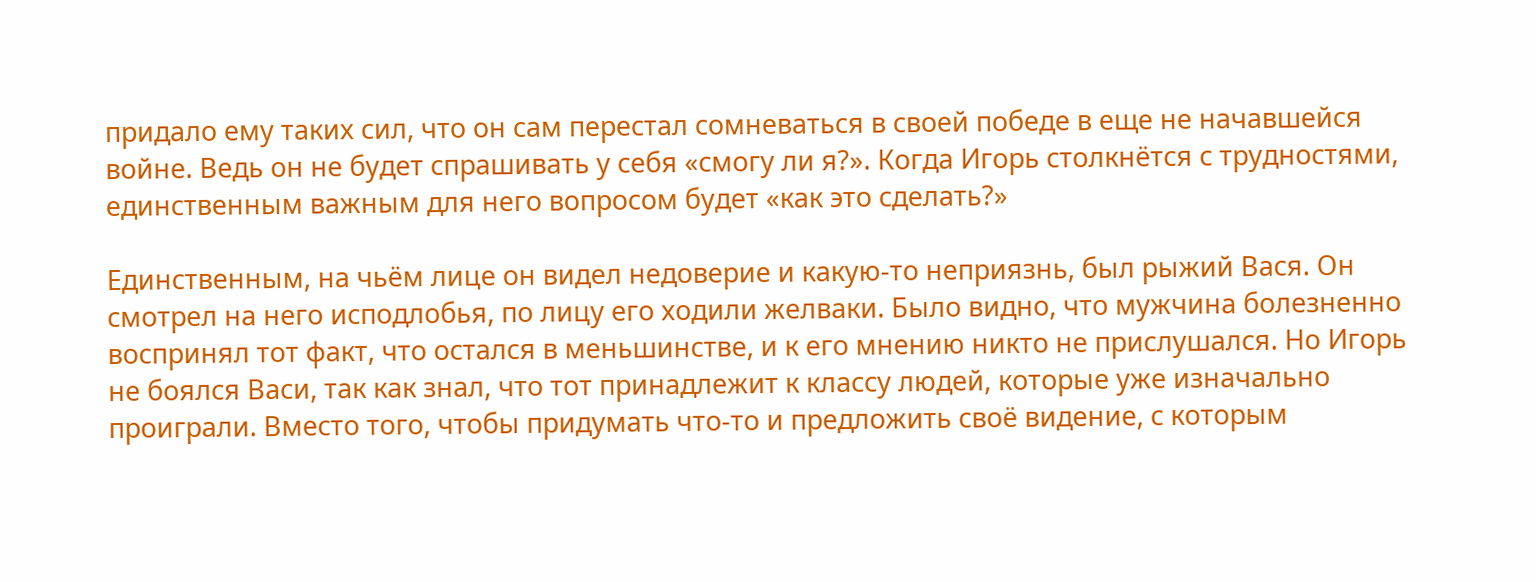придало ему таких сил, что он сам перестал сомневаться в своей победе в еще не начавшейся войне. Ведь он не будет спрашивать у себя «смогу ли я?». Когда Игорь столкнётся с трудностями, единственным важным для него вопросом будет «как это сделать?»

Единственным, на чьём лице он видел недоверие и какую-то неприязнь, был рыжий Вася. Он смотрел на него исподлобья, по лицу его ходили желваки. Было видно, что мужчина болезненно воспринял тот факт, что остался в меньшинстве, и к его мнению никто не прислушался. Но Игорь не боялся Васи, так как знал, что тот принадлежит к классу людей, которые уже изначально проиграли. Вместо того, чтобы придумать что-то и предложить своё видение, с которым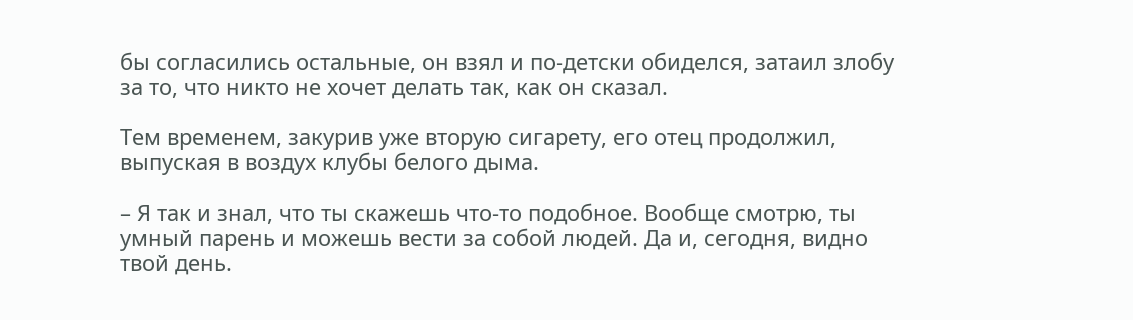бы согласились остальные, он взял и по-детски обиделся, затаил злобу за то, что никто не хочет делать так, как он сказал.

Тем временем, закурив уже вторую сигарету, его отец продолжил, выпуская в воздух клубы белого дыма.

– Я так и знал, что ты скажешь что-то подобное. Вообще смотрю, ты умный парень и можешь вести за собой людей. Да и, сегодня, видно твой день.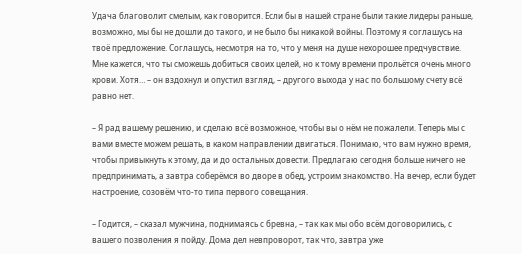Удача благоволит смелым, как говорится. Если бы в нашей стране были такие лидеры раньше, возможно, мы бы не дошли до такого, и не было бы никакой войны. Поэтому я соглашусь на твоё предложение. Соглашусь, несмотря на то, что у меня на душе нехорошее предчувствие. Мне кажется, что ты сможешь добиться своих целей, но к тому времени прольётся очень много крови. Хотя… – он вздохнул и опустил взгляд, – другого выхода у нас по большому счету всё равно нет.

– Я рад вашему решению, и сделаю всё возможное, чтобы вы о нём не пожалели. Теперь мы с вами вместе можем решать, в каком направлении двигаться. Понимаю, что вам нужно время, чтобы привыкнуть к этому, да и до остальных довести. Предлагаю сегодня больше ничего не предпринимать, а завтра соберёмся во дворе в обед, устроим знакомство. На вечер, если будет настроение, созовём что-то типа первого совещания.

– Годится, – сказал мужчина, поднимаясь с бревна, – так как мы обо всём договорились, с вашего позволения я пойду. Дома дел невпроворот, так что, завтра уже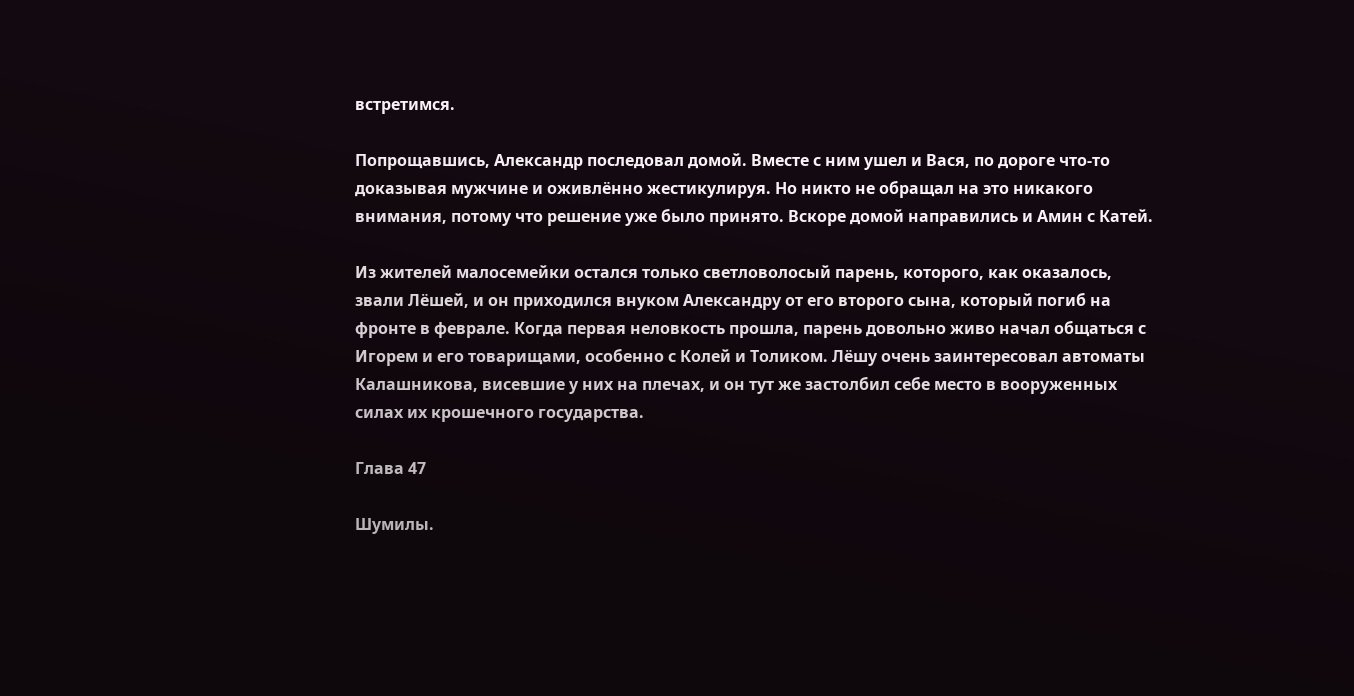встретимся.

Попрощавшись, Александр последовал домой. Вместе с ним ушел и Вася, по дороге что-то доказывая мужчине и оживлённо жестикулируя. Но никто не обращал на это никакого внимания, потому что решение уже было принято. Вскоре домой направились и Амин с Катей.

Из жителей малосемейки остался только светловолосый парень, которого, как оказалось, звали Лёшей, и он приходился внуком Александру от его второго сына, который погиб на фронте в феврале. Когда первая неловкость прошла, парень довольно живо начал общаться с Игорем и его товарищами, особенно с Колей и Толиком. Лёшу очень заинтересовал автоматы Калашникова, висевшие у них на плечах, и он тут же застолбил себе место в вооруженных силах их крошечного государства.

Глава 47

Шумилы.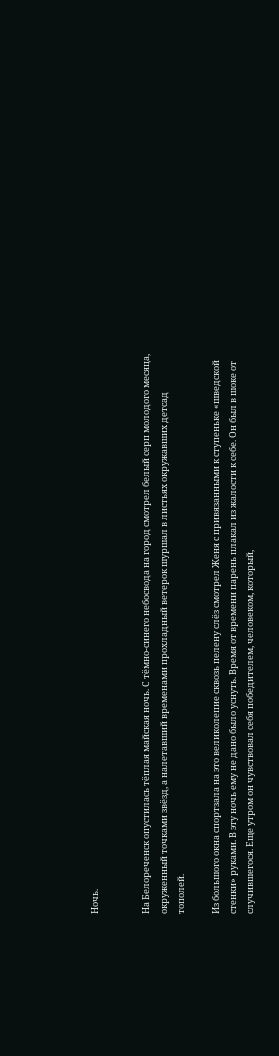Ночь.


На Белореченск опустилась тёплая майская ночь. С тёмно-синего небосвода на город смотрел белый серп молодого месяца, окруженный точками звёзд, а налетавший временами прохладный ветерок шуршал в листьях окружавших детсад тополей.

Из большого окна спортзала на это великолепие сквозь пелену слёз смотрел Женя с привязанными к ступеньке «шведской стенки» руками. В эту ночь ему не дано было уснуть. Время от времени парень плакал из жалости к себе. Он был в шоке от случившегося. Еще утром он чувствовал себя победителем, человеком, который,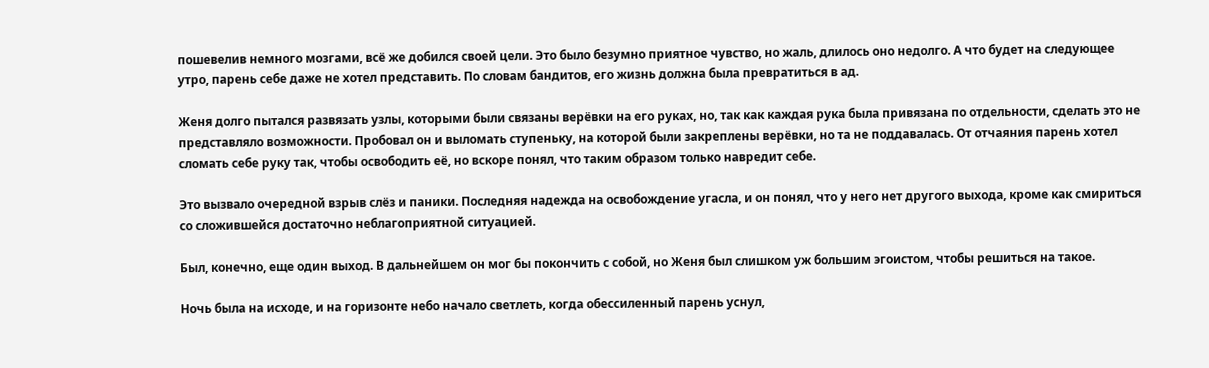пошевелив немного мозгами, всё же добился своей цели. Это было безумно приятное чувство, но жаль, длилось оно недолго. А что будет на следующее утро, парень себе даже не хотел представить. По словам бандитов, его жизнь должна была превратиться в ад.

Женя долго пытался развязать узлы, которыми были связаны верёвки на его руках, но, так как каждая рука была привязана по отдельности, сделать это не представляло возможности. Пробовал он и выломать ступеньку, на которой были закреплены верёвки, но та не поддавалась. От отчаяния парень хотел сломать себе руку так, чтобы освободить её, но вскоре понял, что таким образом только навредит себе.

Это вызвало очередной взрыв слёз и паники. Последняя надежда на освобождение угасла, и он понял, что у него нет другого выхода, кроме как смириться со сложившейся достаточно неблагоприятной ситуацией.

Был, конечно, еще один выход. В дальнейшем он мог бы покончить с собой, но Женя был слишком уж большим эгоистом, чтобы решиться на такое.

Ночь была на исходе, и на горизонте небо начало светлеть, когда обессиленный парень уснул,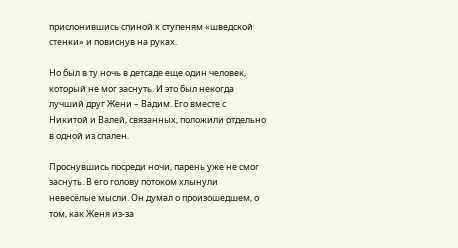прислонившись спиной к ступеням «шведской стенки» и повиснув на руках.

Но был в ту ночь в детсаде еще один человек, который не мог заснуть. И это был некогда лучший друг Жени – Вадим. Его вместе с Никитой и Валей, связанных, положили отдельно в одной из спален.

Проснувшись посреди ночи, парень уже не смог заснуть. В его голову потоком хлынули невесёлые мысли. Он думал о произошедшем, о том, как Женя из-за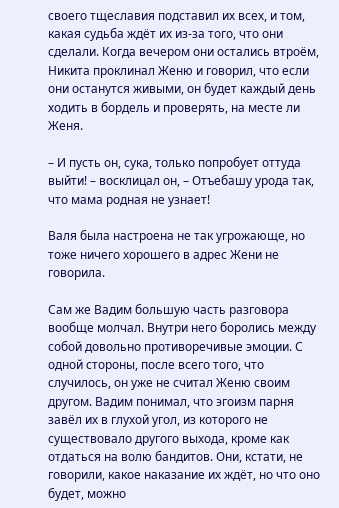своего тщеславия подставил их всех, и том, какая судьба ждёт их из-за того, что они сделали. Когда вечером они остались втроём, Никита проклинал Женю и говорил, что если они останутся живыми, он будет каждый день ходить в бордель и проверять, на месте ли Женя.

– И пусть он, сука, только попробует оттуда выйти! – восклицал он, – Отъебашу урода так, что мама родная не узнает!

Валя была настроена не так угрожающе, но тоже ничего хорошего в адрес Жени не говорила.

Сам же Вадим большую часть разговора вообще молчал. Внутри него боролись между собой довольно противоречивые эмоции. С одной стороны, после всего того, что случилось, он уже не считал Женю своим другом. Вадим понимал, что эгоизм парня завёл их в глухой угол, из которого не существовало другого выхода, кроме как отдаться на волю бандитов. Они, кстати, не говорили, какое наказание их ждёт, но что оно будет, можно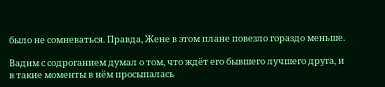было не сомневаться. Правда, Жене в этом плане повезло гораздо меньше.

Вадим с содроганием думал о том, что ждёт его бывшего лучшего друга, и в такие моменты в нём просыпалась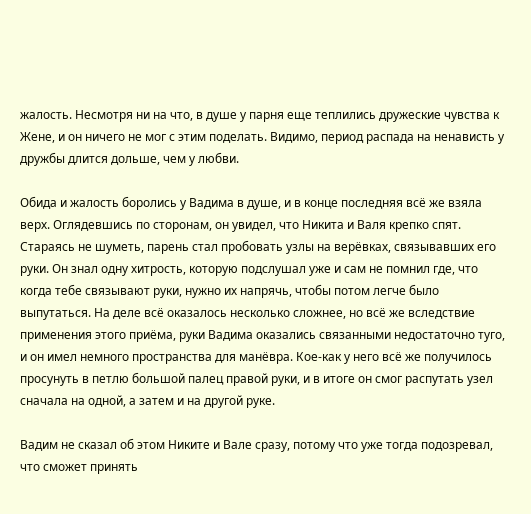жалость. Несмотря ни на что, в душе у парня еще теплились дружеские чувства к Жене, и он ничего не мог с этим поделать. Видимо, период распада на ненависть у дружбы длится дольше, чем у любви.

Обида и жалость боролись у Вадима в душе, и в конце последняя всё же взяла верх. Оглядевшись по сторонам, он увидел, что Никита и Валя крепко спят. Стараясь не шуметь, парень стал пробовать узлы на верёвках, связывавших его руки. Он знал одну хитрость, которую подслушал уже и сам не помнил где, что когда тебе связывают руки, нужно их напрячь, чтобы потом легче было выпутаться. На деле всё оказалось несколько сложнее, но всё же вследствие применения этого приёма, руки Вадима оказались связанными недостаточно туго, и он имел немного пространства для манёвра. Кое-как у него всё же получилось просунуть в петлю большой палец правой руки, и в итоге он смог распутать узел сначала на одной, а затем и на другой руке.

Вадим не сказал об этом Никите и Вале сразу, потому что уже тогда подозревал, что сможет принять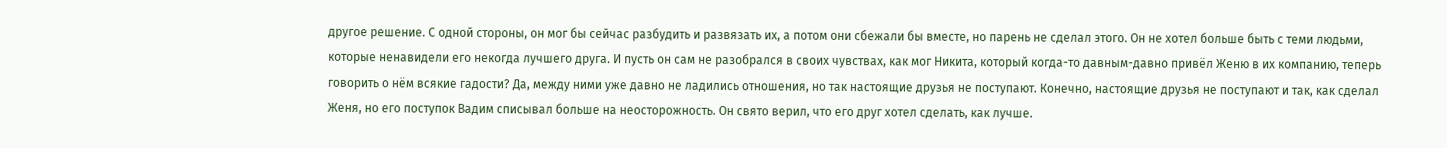другое решение. С одной стороны, он мог бы сейчас разбудить и развязать их, а потом они сбежали бы вместе, но парень не сделал этого. Он не хотел больше быть с теми людьми, которые ненавидели его некогда лучшего друга. И пусть он сам не разобрался в своих чувствах, как мог Никита, который когда-то давным-давно привёл Женю в их компанию, теперь говорить о нём всякие гадости? Да, между ними уже давно не ладились отношения, но так настоящие друзья не поступают. Конечно, настоящие друзья не поступают и так, как сделал Женя, но его поступок Вадим списывал больше на неосторожность. Он свято верил, что его друг хотел сделать, как лучше.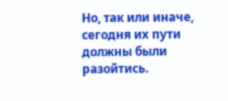Но, так или иначе, сегодня их пути должны были разойтись.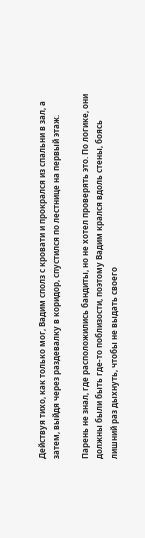Действуя тихо, как только мог, Вадим сполз с кровати и прокрался из спальни в зал, а затем, выйдя через раздевалку в коридор, спустился по лестнице на первый этаж.

Парень не знал, где расположились бандиты, но не хотел проверять это. По логике, они должны были быть где-то поблизости, поэтому Вадим крался вдоль стены, боясь лишний раз дыхнуть, чтобы не выдать своего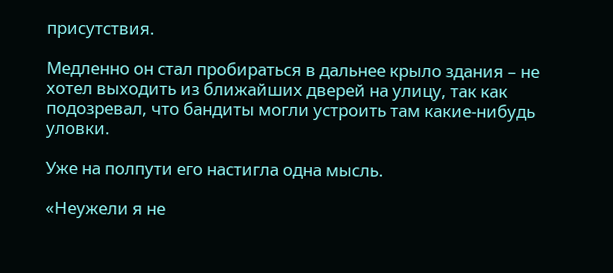присутствия.

Медленно он стал пробираться в дальнее крыло здания – не хотел выходить из ближайших дверей на улицу, так как подозревал, что бандиты могли устроить там какие-нибудь уловки.

Уже на полпути его настигла одна мысль.

«Неужели я не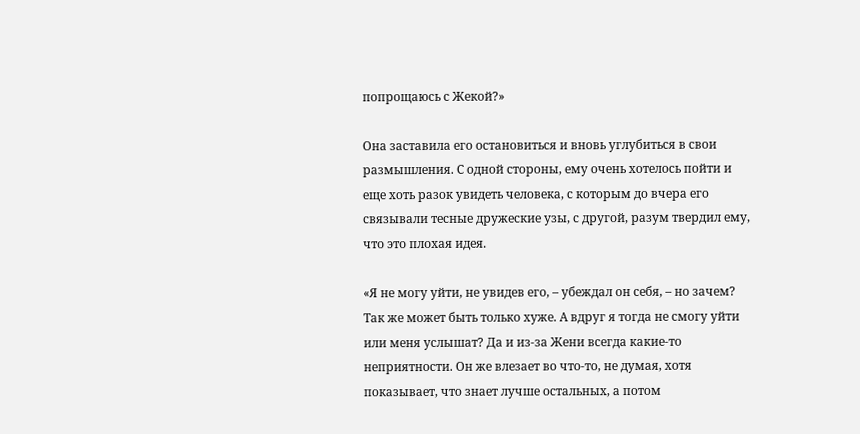попрощаюсь с Жекой?»

Она заставила его остановиться и вновь углубиться в свои размышления. С одной стороны, ему очень хотелось пойти и еще хоть разок увидеть человека, с которым до вчера его связывали тесные дружеские узы, с другой, разум твердил ему, что это плохая идея.

«Я не могу уйти, не увидев его, – убеждал он себя, – но зачем? Так же может быть только хуже. А вдруг я тогда не смогу уйти или меня услышат? Да и из-за Жени всегда какие-то неприятности. Он же влезает во что-то, не думая, хотя показывает, что знает лучше остальных, а потом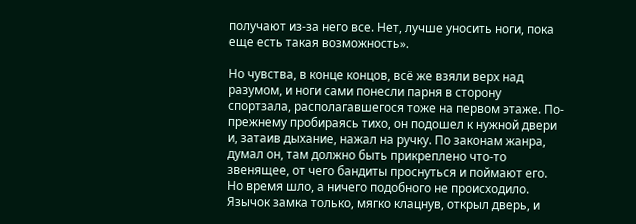получают из-за него все. Нет, лучше уносить ноги, пока еще есть такая возможность».

Но чувства, в конце концов, всё же взяли верх над разумом, и ноги сами понесли парня в сторону спортзала, располагавшегося тоже на первом этаже. По-прежнему пробираясь тихо, он подошел к нужной двери и, затаив дыхание, нажал на ручку. По законам жанра, думал он, там должно быть прикреплено что-то звенящее, от чего бандиты проснуться и поймают его. Но время шло, а ничего подобного не происходило. Язычок замка только, мягко клацнув, открыл дверь, и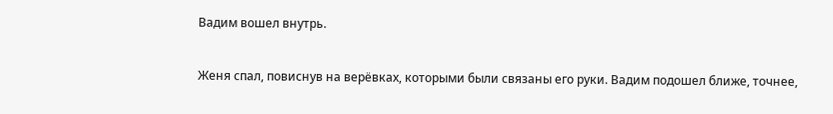Вадим вошел внутрь.

Женя спал, повиснув на верёвках, которыми были связаны его руки. Вадим подошел ближе, точнее,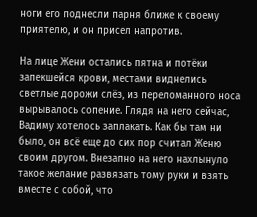ноги его поднесли парня ближе к своему приятелю, и он присел напротив.

На лице Жени остались пятна и потёки запекшейся крови, местами виднелись светлые дорожи слёз, из переломанного носа вырывалось сопение. Глядя на него сейчас, Вадиму хотелось заплакать. Как бы там ни было, он всё еще до сих пор считал Женю своим другом. Внезапно на него нахлынуло такое желание развязать тому руки и взять вместе с собой, что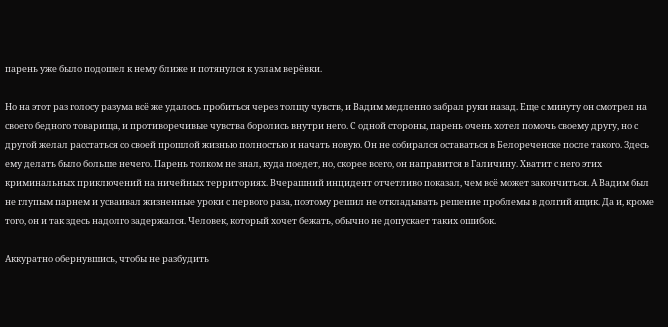парень уже было подошел к нему ближе и потянулся к узлам верёвки.

Но на этот раз голосу разума всё же удалось пробиться через толщу чувств, и Вадим медленно забрал руки назад. Еще с минуту он смотрел на своего бедного товарища, и противоречивые чувства боролись внутри него. С одной стороны, парень очень хотел помочь своему другу, но с другой желал расстаться со своей прошлой жизнью полностью и начать новую. Он не собирался оставаться в Белореченске после такого. Здесь ему делать было больше нечего. Парень толком не знал, куда поедет, но, скорее всего, он направится в Галичину. Хватит с него этих криминальных приключений на ничейных территориях. Вчерашний инцидент отчетливо показал, чем всё может закончиться. А Вадим был не глупым парнем и усваивал жизненные уроки с первого раза, поэтому решил не откладывать решение проблемы в долгий ящик. Да и, кроме того, он и так здесь надолго задержался. Человек, который хочет бежать, обычно не допускает таких ошибок.

Аккуратно обернувшись, чтобы не разбудить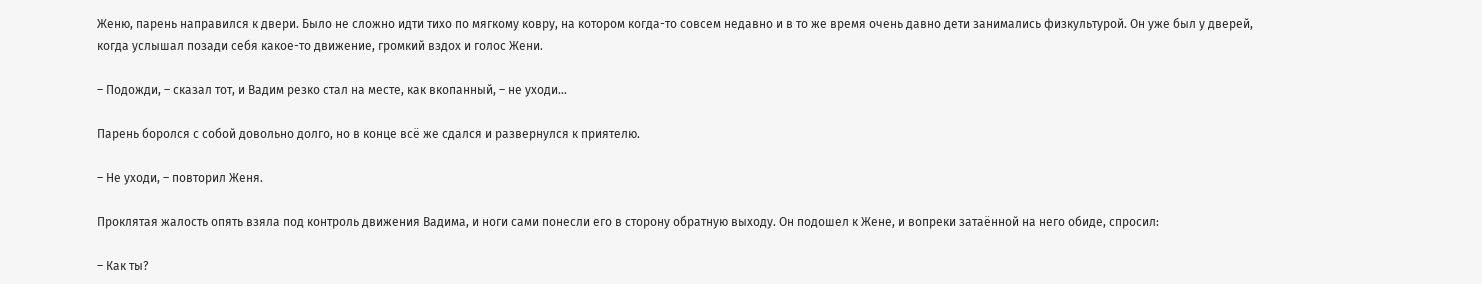Женю, парень направился к двери. Было не сложно идти тихо по мягкому ковру, на котором когда-то совсем недавно и в то же время очень давно дети занимались физкультурой. Он уже был у дверей, когда услышал позади себя какое-то движение, громкий вздох и голос Жени.

– Подожди, – сказал тот, и Вадим резко стал на месте, как вкопанный, – не уходи…

Парень боролся с собой довольно долго, но в конце всё же сдался и развернулся к приятелю.

– Не уходи, – повторил Женя.

Проклятая жалость опять взяла под контроль движения Вадима, и ноги сами понесли его в сторону обратную выходу. Он подошел к Жене, и вопреки затаённой на него обиде, спросил:

– Как ты?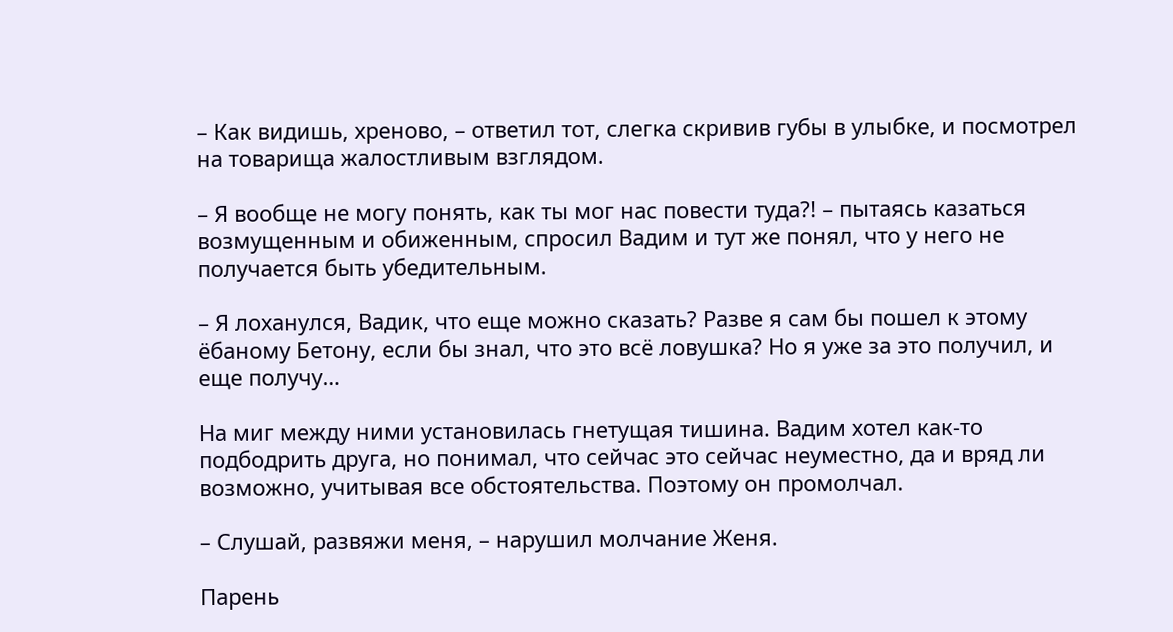– Как видишь, хреново, – ответил тот, слегка скривив губы в улыбке, и посмотрел на товарища жалостливым взглядом.

– Я вообще не могу понять, как ты мог нас повести туда?! – пытаясь казаться возмущенным и обиженным, спросил Вадим и тут же понял, что у него не получается быть убедительным.

– Я лоханулся, Вадик, что еще можно сказать? Разве я сам бы пошел к этому ёбаному Бетону, если бы знал, что это всё ловушка? Но я уже за это получил, и еще получу…

На миг между ними установилась гнетущая тишина. Вадим хотел как-то подбодрить друга, но понимал, что сейчас это сейчас неуместно, да и вряд ли возможно, учитывая все обстоятельства. Поэтому он промолчал.

– Слушай, развяжи меня, – нарушил молчание Женя.

Парень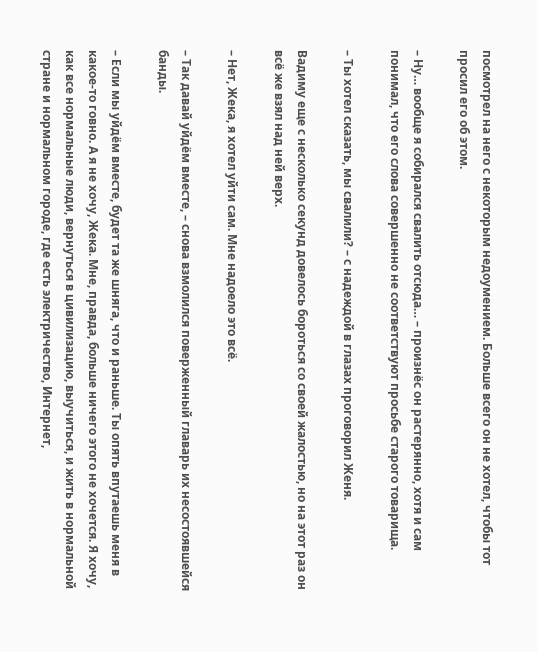посмотрел на него с некоторым недоумением. Больше всего он не хотел, чтобы тот просил его об этом.

– Ну… вообще я собирался свалить отсюда… – произнёс он растерянно, хотя и сам понимал, что его слова совершенно не соответствуют просьбе старого товарища.

– Ты хотел сказать, мы свалили? – с надеждой в глазах проговорил Женя.

Вадиму еще с несколько секунд довелось бороться со своей жалостью, но на этот раз он всё же взял над ней верх.

– Нет, Жека, я хотел уйти сам. Мне надоело это всё.

– Так давай уйдём вместе, – снова взмолился поверженный главарь их несостоявшейся банды.

– Если мы уйдём вместе, будет та же шняга, что и раньше. Ты опять впутаешь меня в какое-то говно. А я не хочу, Жека. Мне, правда, больше ничего этого не хочется. Я хочу, как все нормальные люди, вернуться в цивилизацию, выучиться, и жить в нормальной стране и нормальном городе, где есть электричество, Интернет,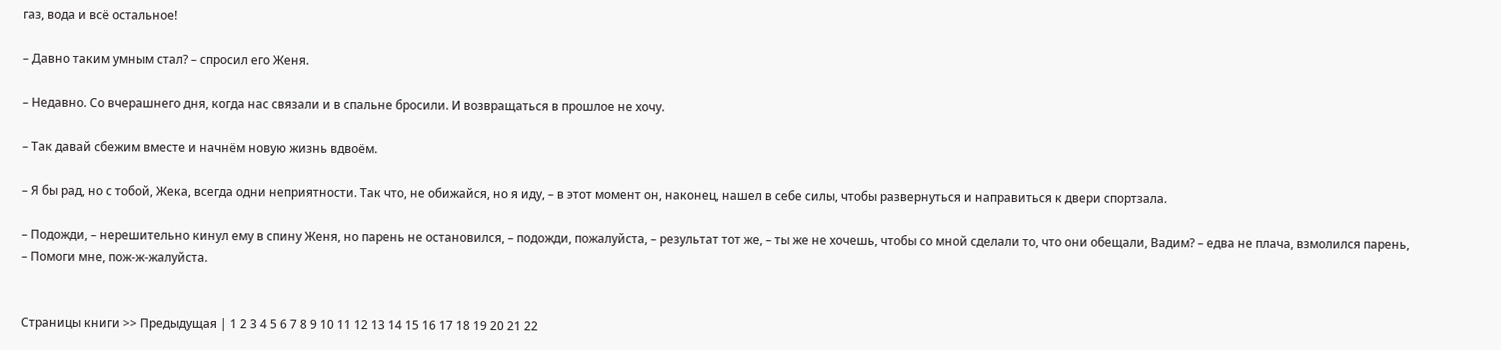газ, вода и всё остальное!

– Давно таким умным стал? – спросил его Женя.

– Недавно. Со вчерашнего дня, когда нас связали и в спальне бросили. И возвращаться в прошлое не хочу.

– Так давай сбежим вместе и начнём новую жизнь вдвоём.

– Я бы рад, но с тобой, Жека, всегда одни неприятности. Так что, не обижайся, но я иду, – в этот момент он, наконец, нашел в себе силы, чтобы развернуться и направиться к двери спортзала.

– Подожди, – нерешительно кинул ему в спину Женя, но парень не остановился, – подожди, пожалуйста, – результат тот же, – ты же не хочешь, чтобы со мной сделали то, что они обещали, Вадим? – едва не плача, взмолился парень, – Помоги мне, пож-ж-жалуйста.


Страницы книги >> Предыдущая | 1 2 3 4 5 6 7 8 9 10 11 12 13 14 15 16 17 18 19 20 21 22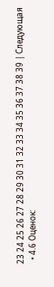23 24 25 26 27 28 29 30 31 32 33 34 35 36 37 38 39 | Следующая
  • 4.6 Оценок: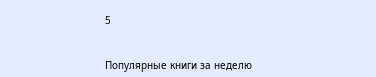5


Популярные книги за неделю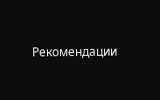Рекомендации